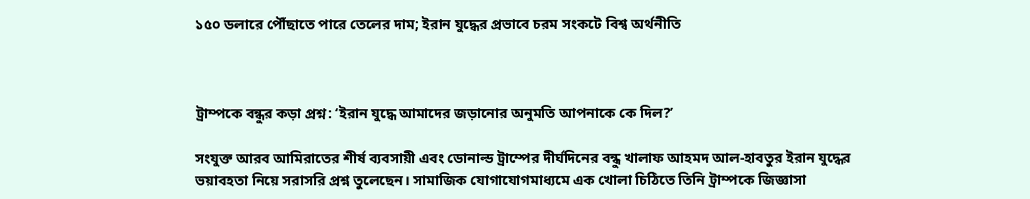১৫০ ডলারে পৌঁছাতে পারে তেলের দাম; ইরান যুদ্ধের প্রভাবে চরম সংকটে বিশ্ব অর্থনীতি



ট্রাম্পকে বন্ধুর কড়া প্রশ্ন: ‘ইরান যুদ্ধে আমাদের জড়ানোর অনুমতি আপনাকে কে দিল?’

সংযুক্ত আরব আমিরাতের শীর্ষ ব্যবসায়ী এবং ডোনাল্ড ট্রাম্পের দীর্ঘদিনের বন্ধু খালাফ আহমদ আল-হাবতুর ইরান যুদ্ধের ভয়াবহতা নিয়ে সরাসরি প্রশ্ন তুলেছেন। সামাজিক যোগাযোগমাধ্যমে এক খোলা চিঠিতে তিনি ট্রাম্পকে জিজ্ঞাসা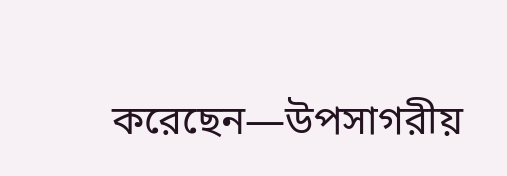করেছেন—উপসাগরীয়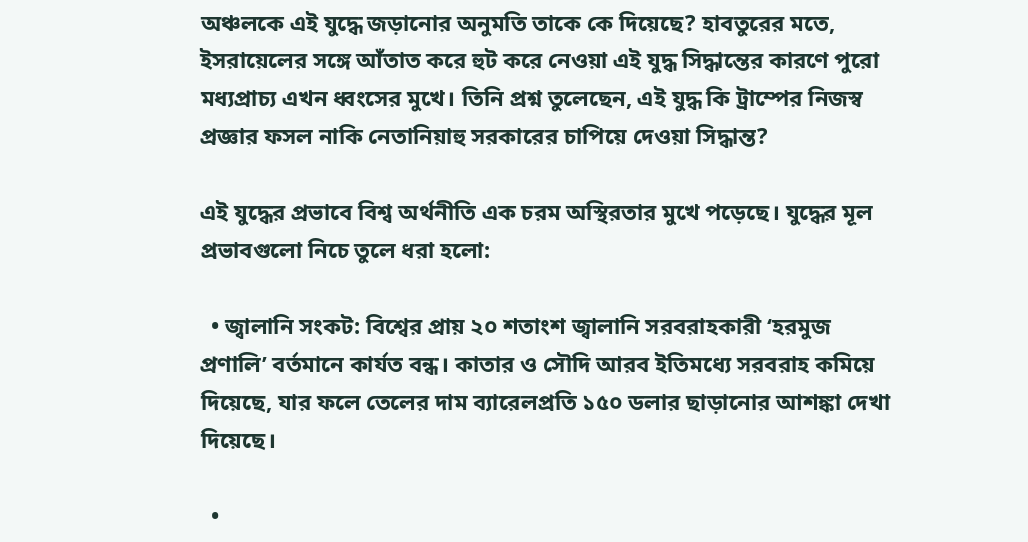অঞ্চলকে এই যুদ্ধে জড়ানোর অনুমতি তাকে কে দিয়েছে? হাবতুরের মতে, ইসরায়েলের সঙ্গে আঁতাত করে হুট করে নেওয়া এই যুদ্ধ সিদ্ধান্তের কারণে পুরো মধ্যপ্রাচ্য এখন ধ্বংসের মুখে। তিনি প্রশ্ন তুলেছেন, এই যুদ্ধ কি ট্রাম্পের নিজস্ব প্রজ্ঞার ফসল নাকি নেতানিয়াহু সরকারের চাপিয়ে দেওয়া সিদ্ধান্ত?

এই যুদ্ধের প্রভাবে বিশ্ব অর্থনীতি এক চরম অস্থিরতার মুখে পড়েছে। যুদ্ধের মূল প্রভাবগুলো নিচে তুলে ধরা হলো:

  • জ্বালানি সংকট: বিশ্বের প্রায় ২০ শতাংশ জ্বালানি সরবরাহকারী ‘হরমুজ প্রণালি’ বর্তমানে কার্যত বন্ধ। কাতার ও সৌদি আরব ইতিমধ্যে সরবরাহ কমিয়ে দিয়েছে, যার ফলে তেলের দাম ব্যারেলপ্রতি ১৫০ ডলার ছাড়ানোর আশঙ্কা দেখা দিয়েছে।

  •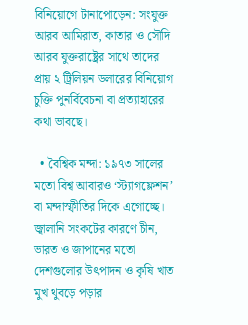বিনিয়োগে টানাপোড়েন: সংযুক্ত আরব আমিরাত, কাতার ও সৌদি আরব যুক্তরাষ্ট্রের সাথে তাদের প্রায় ২ ট্রিলিয়ন ডলারের বিনিয়োগ চুক্তি পুনর্বিবেচনা বা প্রত্যাহারের কথা ভাবছে।

  • বৈশ্বিক মন্দা: ১৯৭৩ সালের মতো বিশ্ব আবারও ‘স্ট্যাগফ্লেশন’ বা মন্দাস্ফীতির দিকে এগোচ্ছে। জ্বালানি সংকটের কারণে চীন, ভারত ও জাপানের মতো দেশগুলোর উৎপাদন ও কৃষি খাত মুখ থুবড়ে পড়ার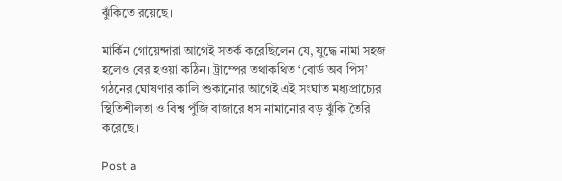ঝুঁকিতে রয়েছে।

মার্কিন গোয়েন্দারা আগেই সতর্ক করেছিলেন যে, যুদ্ধে নামা সহজ হলেও বের হওয়া কঠিন। ট্রাম্পের তথাকথিত ‘বোর্ড অব পিস’ গঠনের ঘোষণার কালি শুকানোর আগেই এই সংঘাত মধ্যপ্রাচ্যের স্থিতিশীলতা ও বিশ্ব পুঁজি বাজারে ধস নামানোর বড় ঝুঁকি তৈরি করেছে।

Post a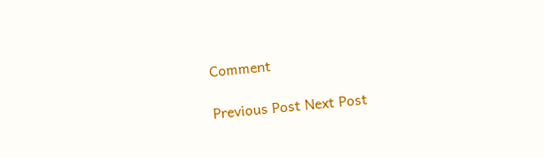Comment

Previous Post Next Post